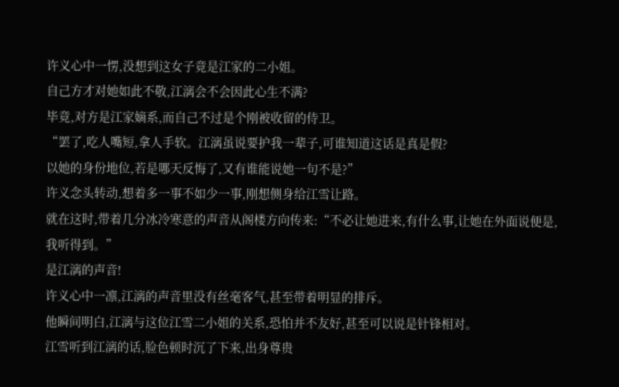许义心中一愣,没想到这女子竟是江家的二小姐。
自己方才对她如此不敬,江漓会不会因此心生不满?
毕竟,对方是江家嫡系,而自己不过是个刚被收留的侍卫。
“罢了,吃人嘴短,拿人手软。江漓虽说要护我一辈子,可谁知道这话是真是假?
以她的身份地位,若是哪天反悔了,又有谁能说她一句不是?”
许义念头转动,想着多一事不如少一事,刚想侧身给江雪让路。
就在这时,带着几分冰冷寒意的声音从阁楼方向传来:“不必让她进来,有什么事,让她在外面说便是,我听得到。”
是江漓的声音!
许义心中一凛,江漓的声音里没有丝毫客气,甚至带着明显的排斥。
他瞬间明白,江漓与这位江雪二小姐的关系,恐怕并不友好,甚至可以说是针锋相对。
江雪听到江漓的话,脸色顿时沉了下来,出身尊贵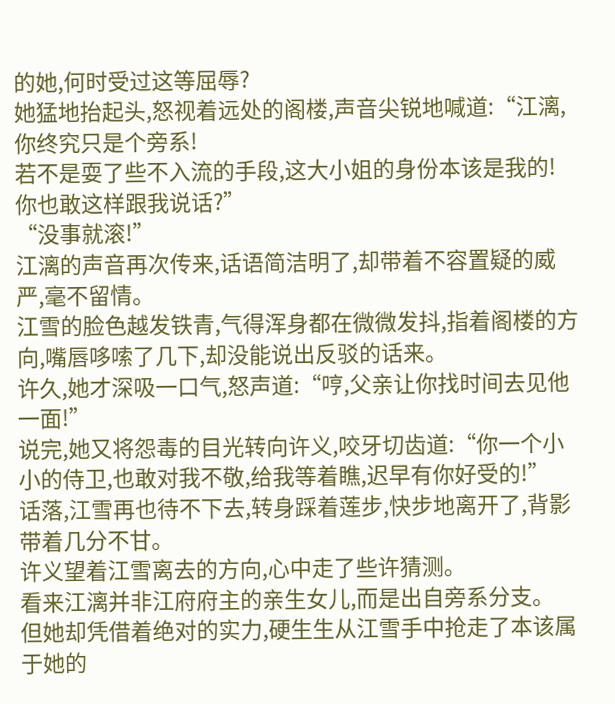的她,何时受过这等屈辱?
她猛地抬起头,怒视着远处的阁楼,声音尖锐地喊道:“江漓,你终究只是个旁系!
若不是耍了些不入流的手段,这大小姐的身份本该是我的!
你也敢这样跟我说话?”
“没事就滚!”
江漓的声音再次传来,话语简洁明了,却带着不容置疑的威严,毫不留情。
江雪的脸色越发铁青,气得浑身都在微微发抖,指着阁楼的方向,嘴唇哆嗦了几下,却没能说出反驳的话来。
许久,她才深吸一口气,怒声道:“哼,父亲让你找时间去见他一面!”
说完,她又将怨毒的目光转向许义,咬牙切齿道:“你一个小小的侍卫,也敢对我不敬,给我等着瞧,迟早有你好受的!”
话落,江雪再也待不下去,转身踩着莲步,快步地离开了,背影带着几分不甘。
许义望着江雪离去的方向,心中走了些许猜测。
看来江漓并非江府府主的亲生女儿,而是出自旁系分支。
但她却凭借着绝对的实力,硬生生从江雪手中抢走了本该属于她的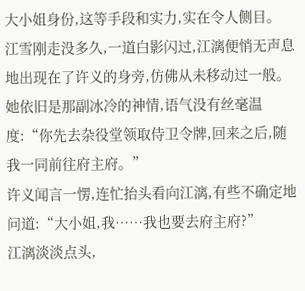大小姐身份,这等手段和实力,实在令人侧目。
江雪刚走没多久,一道白影闪过,江漓便悄无声息地出现在了许义的身旁,仿佛从未移动过一般。
她依旧是那副冰冷的神情,语气没有丝毫温度:“你先去杂役堂领取侍卫令牌,回来之后,随我一同前往府主府。”
许义闻言一愣,连忙抬头看向江漓,有些不确定地问道:“大小姐,我……我也要去府主府?”
江漓淡淡点头,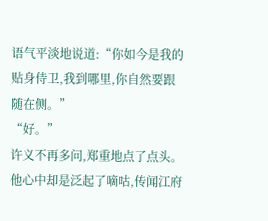语气平淡地说道:“你如今是我的贴身侍卫,我到哪里,你自然要跟随在侧。”
“好。”
许义不再多问,郑重地点了点头。
他心中却是泛起了嘀咕,传闻江府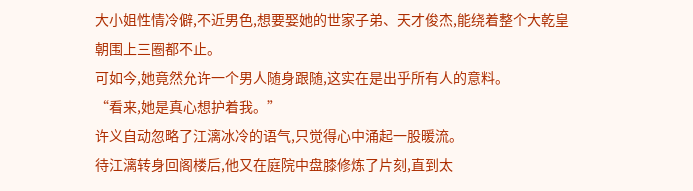大小姐性情冷僻,不近男色,想要娶她的世家子弟、天才俊杰,能绕着整个大乾皇朝围上三圈都不止。
可如今,她竟然允许一个男人随身跟随,这实在是出乎所有人的意料。
“看来,她是真心想护着我。”
许义自动忽略了江漓冰冷的语气,只觉得心中涌起一股暖流。
待江漓转身回阁楼后,他又在庭院中盘膝修炼了片刻,直到太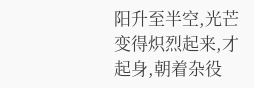阳升至半空,光芒变得炽烈起来,才起身,朝着杂役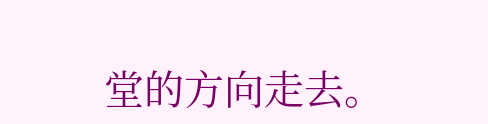堂的方向走去。